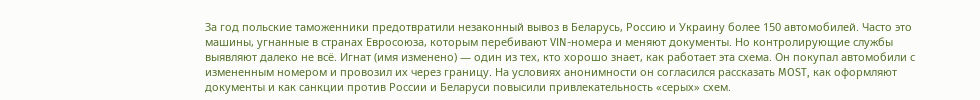За год польские таможенники предотвратили незаконный вывоз в Беларусь, Россию и Украину более 150 автомобилей. Часто это машины, угнанные в странах Евросоюза, которым перебивают VIN-номера и меняют документы. Но контролирующие службы выявляют далеко не всё. Игнат (имя изменено) — один из тех, кто хорошо знает, как работает эта схема. Он покупал автомобили с измененным номером и провозил их через границу. На условиях анонимности он согласился рассказать MOST, как оформляют документы и как санкции против России и Беларуси повысили привлекательность «серых» схем.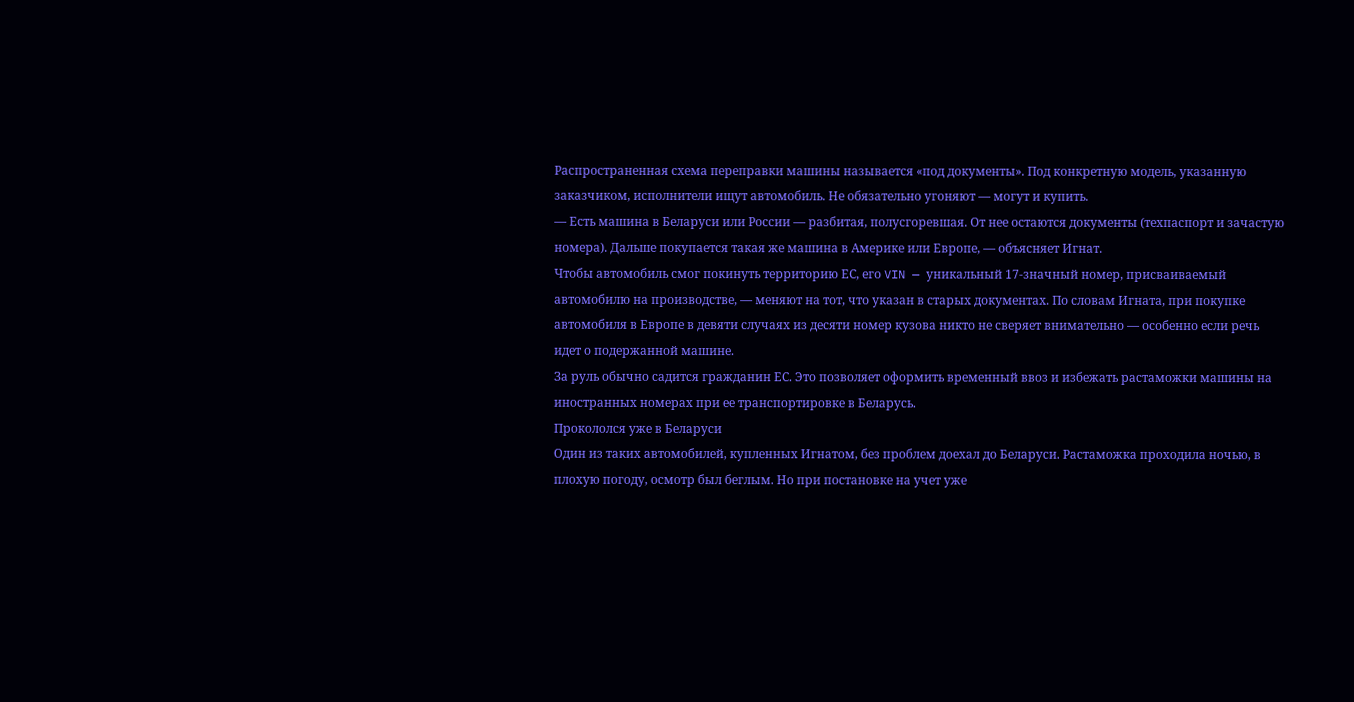Распространенная схема переправки машины называется «под документы». Под конкретную модель, указанную заказчиком, исполнители ищут автомобиль. Не обязательно угоняют — могут и купить.
— Есть машина в Беларуси или России — разбитая, полусгоревшая. От нее остаются документы (техпаспорт и зачастую номера). Дальше покупается такая же машина в Америке или Европе, — объясняет Игнат.
Чтобы автомобиль смог покинуть территорию ЕС, его VIN — уникальный 17-значный номер, присваиваемый автомобилю на производстве, — меняют на тот, что указан в старых документах. По словам Игната, при покупке автомобиля в Европе в девяти случаях из десяти номер кузова никто не сверяет внимательно — особенно если речь идет о подержанной машине.
За руль обычно садится гражданин ЕС. Это позволяет оформить временный ввоз и избежать растаможки машины на иностранных номерах при ее транспортировке в Беларусь.
Прокололся уже в Беларуси
Один из таких автомобилей, купленных Игнатом, без проблем доехал до Беларуси. Растаможка проходила ночью, в плохую погоду, осмотр был беглым. Но при постановке на учет уже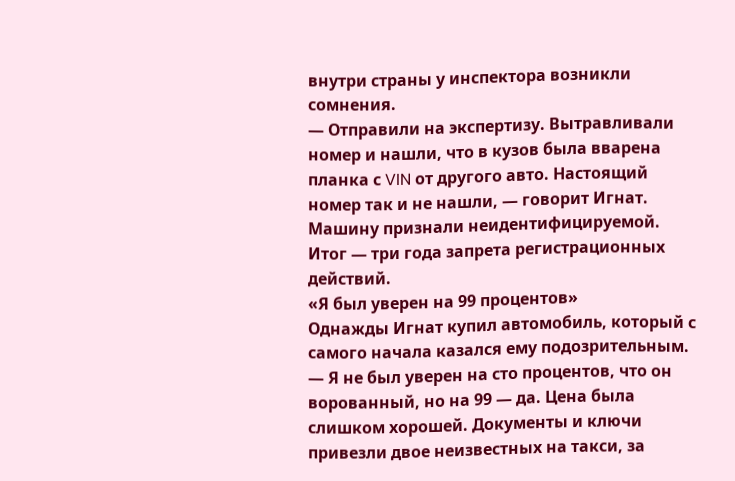внутри страны у инспектора возникли сомнения.
— Отправили на экспертизу. Вытравливали номер и нашли, что в кузов была вварена планка с VIN от другого авто. Настоящий номер так и не нашли, — говорит Игнат.
Машину признали неидентифицируемой. Итог — три года запрета регистрационных действий.
«Я был уверен на 99 процентов»
Однажды Игнат купил автомобиль, который с самого начала казался ему подозрительным.
— Я не был уверен на сто процентов, что он ворованный, но на 99 — да. Цена была слишком хорошей. Документы и ключи привезли двое неизвестных на такси, за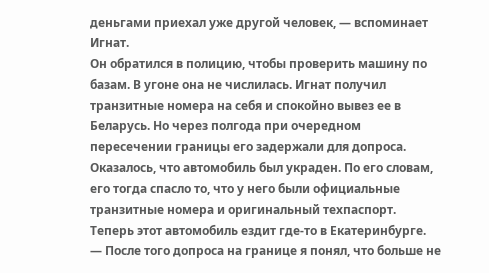деньгами приехал уже другой человек, — вспоминает Игнат.
Он обратился в полицию, чтобы проверить машину по базам. В угоне она не числилась. Игнат получил транзитные номера на себя и спокойно вывез ее в Беларусь. Но через полгода при очередном пересечении границы его задержали для допроса.
Оказалось, что автомобиль был украден. По его словам, его тогда спасло то, что у него были официальные транзитные номера и оригинальный техпаспорт. Теперь этот автомобиль ездит где-то в Екатеринбурге.
— После того допроса на границе я понял, что больше не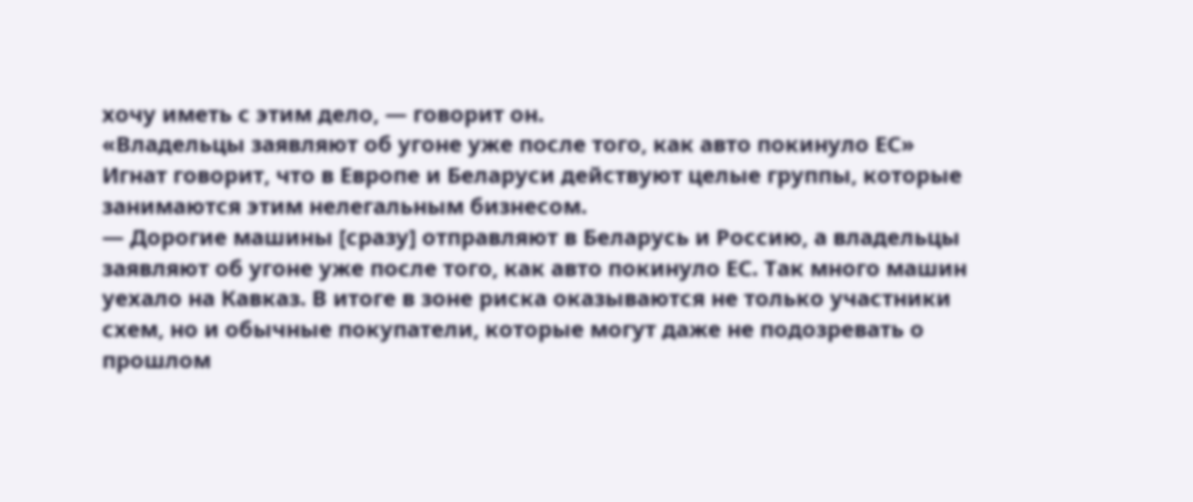хочу иметь с этим дело, — говорит он.
«Владельцы заявляют об угоне уже после того, как авто покинуло ЕС»
Игнат говорит, что в Европе и Беларуси действуют целые группы, которые занимаются этим нелегальным бизнесом.
— Дорогие машины [сразу] отправляют в Беларусь и Россию, а владельцы заявляют об угоне уже после того, как авто покинуло ЕС. Так много машин уехало на Кавказ. В итоге в зоне риска оказываются не только участники схем, но и обычные покупатели, которые могут даже не подозревать о прошлом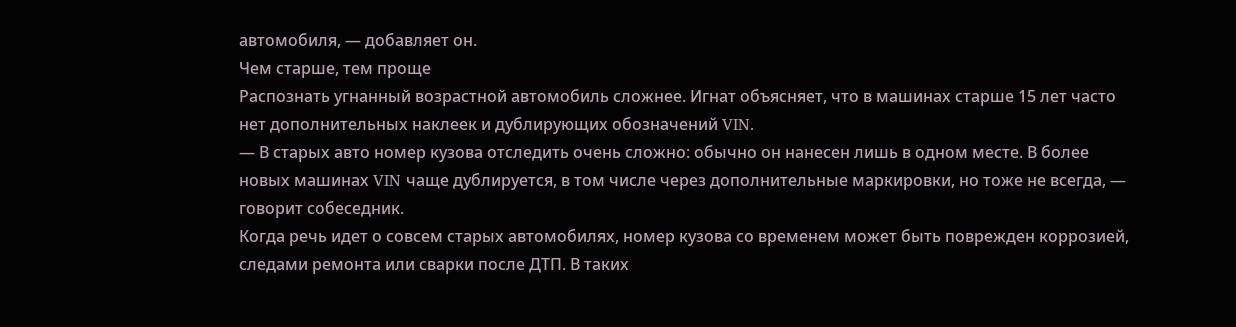автомобиля, — добавляет он.
Чем старше, тем проще
Распознать угнанный возрастной автомобиль сложнее. Игнат объясняет, что в машинах старше 15 лет часто нет дополнительных наклеек и дублирующих обозначений VIN.
— В старых авто номер кузова отследить очень сложно: обычно он нанесен лишь в одном месте. В более новых машинах VIN чаще дублируется, в том числе через дополнительные маркировки, но тоже не всегда, — говорит собеседник.
Когда речь идет о совсем старых автомобилях, номер кузова со временем может быть поврежден коррозией, следами ремонта или сварки после ДТП. В таких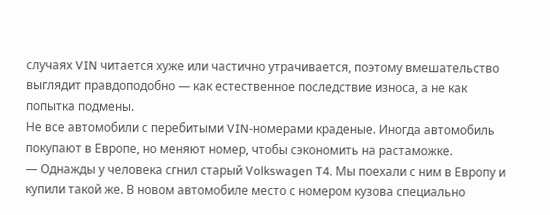случаях VIN читается хуже или частично утрачивается, поэтому вмешательство выглядит правдоподобно — как естественное последствие износа, а не как попытка подмены.
Не все автомобили с перебитыми VIN-номерами краденые. Иногда автомобиль покупают в Европе, но меняют номер, чтобы сэкономить на растаможке.
— Однажды у человека сгнил старый Volkswagen T4. Мы поехали с ним в Европу и купили такой же. В новом автомобиле место с номером кузова специально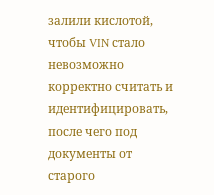залили кислотой, чтобы VIN стало невозможно корректно считать и идентифицировать, после чего под документы от старого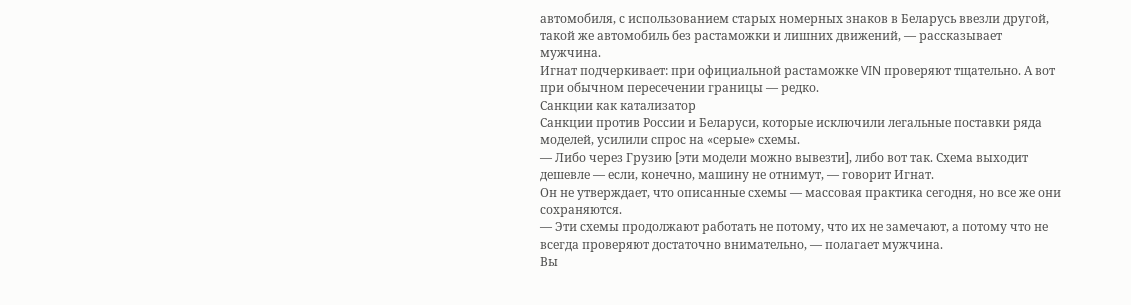автомобиля, с использованием старых номерных знаков в Беларусь ввезли другой, такой же автомобиль без растаможки и лишних движений, — рассказывает мужчина.
Игнат подчеркивает: при официальной растаможке VIN проверяют тщательно. А вот при обычном пересечении границы — редко.
Санкции как катализатор
Санкции против России и Беларуси, которые исключили легальные поставки ряда моделей, усилили спрос на «серые» схемы.
— Либо через Грузию [эти модели можно вывезти], либо вот так. Схема выходит дешевле — если, конечно, машину не отнимут, — говорит Игнат.
Он не утверждает, что описанные схемы — массовая практика сегодня, но все же они сохраняются.
— Эти схемы продолжают работать не потому, что их не замечают, а потому что не всегда проверяют достаточно внимательно, — полагает мужчина.
Вы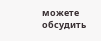можете обсудить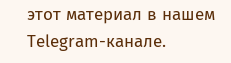этот материал в нашем Telegram-канале.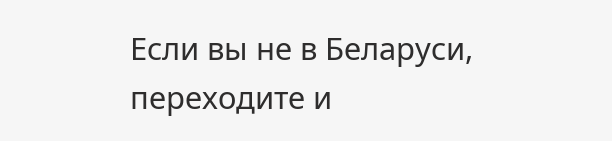Если вы не в Беларуси, переходите и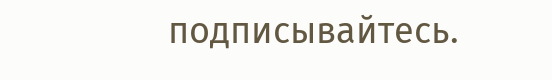подписывайтесь.